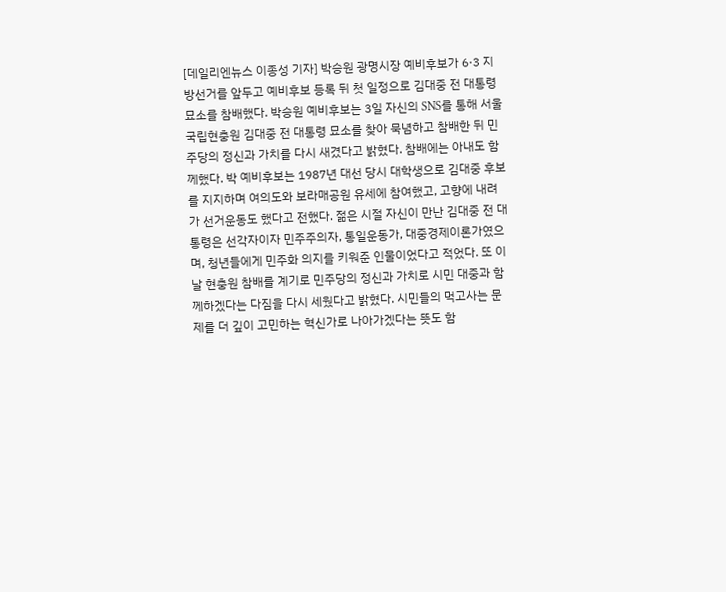[데일리엔뉴스 이종성 기자] 박승원 광명시장 예비후보가 6·3 지방선거를 앞두고 예비후보 등록 뒤 첫 일정으로 김대중 전 대통령 묘소를 참배했다. 박승원 예비후보는 3일 자신의 SNS를 통해 서울 국립현충원 김대중 전 대통령 묘소를 찾아 묵념하고 참배한 뒤 민주당의 정신과 가치를 다시 새겼다고 밝혔다. 참배에는 아내도 함께했다. 박 예비후보는 1987년 대선 당시 대학생으로 김대중 후보를 지지하며 여의도와 보라매공원 유세에 참여했고, 고향에 내려가 선거운동도 했다고 전했다. 젊은 시절 자신이 만난 김대중 전 대통령은 선각자이자 민주주의자, 통일운동가, 대중경제이론가였으며, 청년들에게 민주화 의지를 키워준 인물이었다고 적었다. 또 이날 현충원 참배를 계기로 민주당의 정신과 가치로 시민 대중과 함께하겠다는 다짐을 다시 세웠다고 밝혔다. 시민들의 먹고사는 문제를 더 깊이 고민하는 혁신가로 나아가겠다는 뜻도 함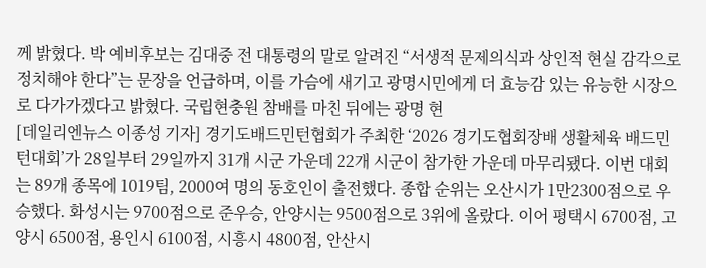께 밝혔다. 박 예비후보는 김대중 전 대통령의 말로 알려진 “서생적 문제의식과 상인적 현실 감각으로 정치해야 한다”는 문장을 언급하며, 이를 가슴에 새기고 광명시민에게 더 효능감 있는 유능한 시장으로 다가가겠다고 밝혔다. 국립현충원 참배를 마친 뒤에는 광명 현
[데일리엔뉴스 이종성 기자] 경기도배드민턴협회가 주최한 ‘2026 경기도협회장배 생활체육 배드민턴대회’가 28일부터 29일까지 31개 시군 가운데 22개 시군이 참가한 가운데 마무리됐다. 이번 대회는 89개 종목에 1019팀, 2000여 명의 동호인이 출전했다. 종합 순위는 오산시가 1만2300점으로 우승했다. 화성시는 9700점으로 준우승, 안양시는 9500점으로 3위에 올랐다. 이어 평택시 6700점, 고양시 6500점, 용인시 6100점, 시흥시 4800점, 안산시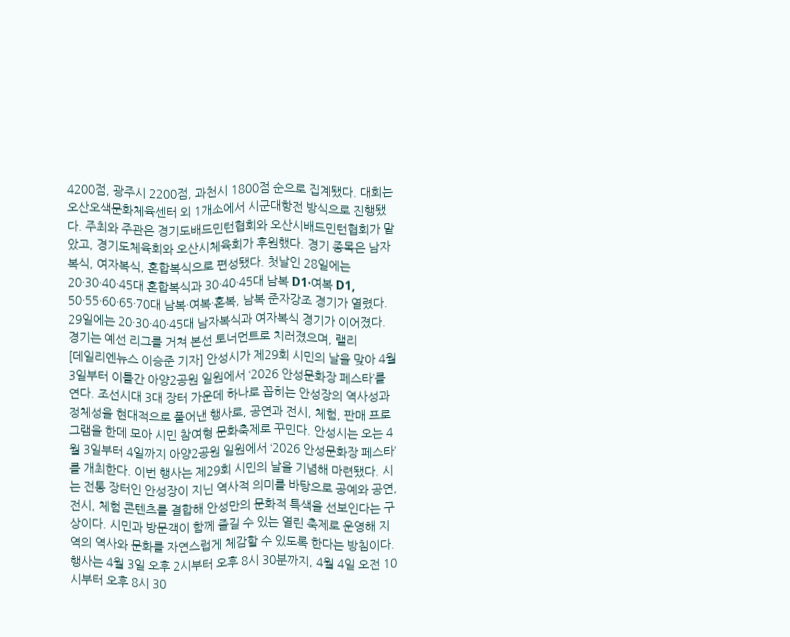4200점, 광주시 2200점, 과천시 1800점 순으로 집계됐다. 대회는 오산오색문화체육센터 외 1개소에서 시군대항전 방식으로 진행됐다. 주최와 주관은 경기도배드민턴협회와 오산시배드민턴협회가 맡았고, 경기도체육회와 오산시체육회가 후원했다. 경기 종목은 남자복식, 여자복식, 혼합복식으로 편성됐다. 첫날인 28일에는 20·30·40·45대 혼합복식과 30·40·45대 남복 D1·여복 D1, 50·55·60·65·70대 남복·여복·혼복, 남복 준자강조 경기가 열렸다. 29일에는 20·30·40·45대 남자복식과 여자복식 경기가 이어졌다. 경기는 예선 리그를 거쳐 본선 토너먼트로 치러졌으며, 랠리
[데일리엔뉴스 이승준 기자] 안성시가 제29회 시민의 날을 맞아 4월 3일부터 이틀간 아양2공원 일원에서 ‘2026 안성문화장 페스타’를 연다. 조선시대 3대 장터 가운데 하나로 꼽히는 안성장의 역사성과 정체성을 현대적으로 풀어낸 행사로, 공연과 전시, 체험, 판매 프로그램을 한데 모아 시민 참여형 문화축제로 꾸민다. 안성시는 오는 4월 3일부터 4일까지 아양2공원 일원에서 ‘2026 안성문화장 페스타’를 개최한다. 이번 행사는 제29회 시민의 날을 기념해 마련됐다. 시는 전통 장터인 안성장이 지닌 역사적 의미를 바탕으로 공예와 공연, 전시, 체험 콘텐츠를 결합해 안성만의 문화적 특색을 선보인다는 구상이다. 시민과 방문객이 함께 즐길 수 있는 열린 축제로 운영해 지역의 역사와 문화를 자연스럽게 체감할 수 있도록 한다는 방침이다. 행사는 4월 3일 오후 2시부터 오후 8시 30분까지, 4월 4일 오전 10시부터 오후 8시 30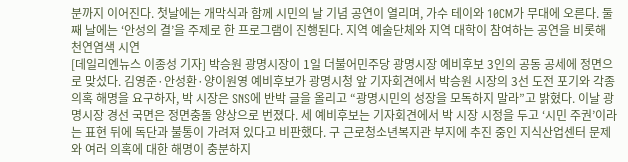분까지 이어진다. 첫날에는 개막식과 함께 시민의 날 기념 공연이 열리며, 가수 테이와 10CM가 무대에 오른다. 둘째 날에는 ‘안성의 결’을 주제로 한 프로그램이 진행된다. 지역 예술단체와 지역 대학이 참여하는 공연을 비롯해 천연염색 시연
[데일리엔뉴스 이종성 기자] 박승원 광명시장이 1일 더불어민주당 광명시장 예비후보 3인의 공동 공세에 정면으로 맞섰다. 김영준·안성환·양이원영 예비후보가 광명시청 앞 기자회견에서 박승원 시장의 3선 도전 포기와 각종 의혹 해명을 요구하자, 박 시장은 SNS에 반박 글을 올리고 “광명시민의 성장을 모독하지 말라”고 밝혔다. 이날 광명시장 경선 국면은 정면충돌 양상으로 번졌다. 세 예비후보는 기자회견에서 박 시장 시정을 두고 ‘시민 주권’이라는 표현 뒤에 독단과 불통이 가려져 있다고 비판했다. 구 근로청소년복지관 부지에 추진 중인 지식산업센터 문제와 여러 의혹에 대한 해명이 충분하지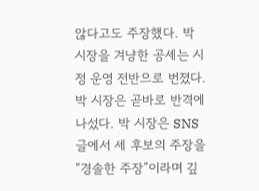않다고도 주장했다. 박 시장을 겨냥한 공세는 시정 운영 전반으로 번졌다. 박 시장은 곧바로 반격에 나섰다. 박 시장은 SNS 글에서 세 후보의 주장을 “경솔한 주장”이라며 깊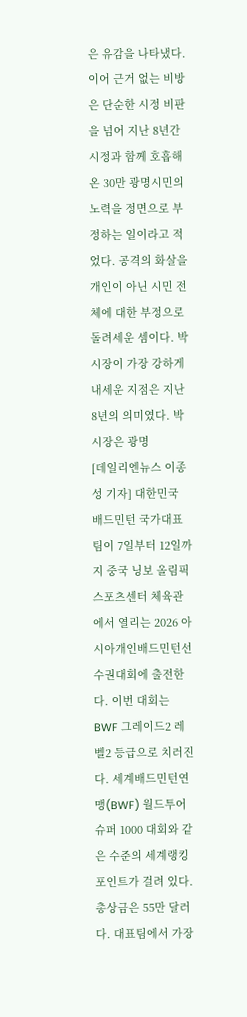은 유감을 나타냈다. 이어 근거 없는 비방은 단순한 시정 비판을 넘어 지난 8년간 시정과 함께 호흡해 온 30만 광명시민의 노력을 정면으로 부정하는 일이라고 적었다. 공격의 화살을 개인이 아닌 시민 전체에 대한 부정으로 돌려세운 셈이다. 박 시장이 가장 강하게 내세운 지점은 지난 8년의 의미였다. 박 시장은 광명
[데일리엔뉴스 이종성 기자] 대한민국 배드민턴 국가대표팀이 7일부터 12일까지 중국 닝보 올림픽스포츠센터 체육관에서 열리는 2026 아시아개인배드민턴선수권대회에 출전한다. 이번 대회는 BWF 그레이드2 레벨2 등급으로 치러진다. 세계배드민턴연맹(BWF) 월드투어 슈퍼 1000 대회와 같은 수준의 세계랭킹 포인트가 걸려 있다. 총상금은 55만 달러다. 대표팀에서 가장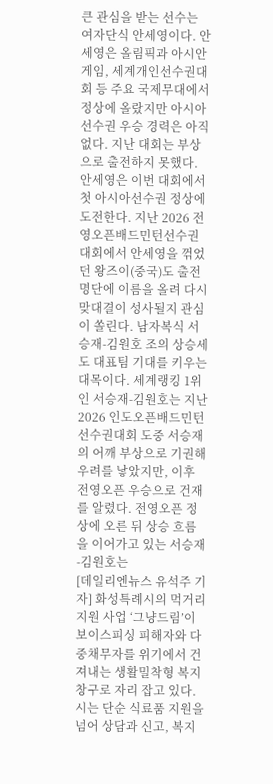큰 관심을 받는 선수는 여자단식 안세영이다. 안세영은 올림픽과 아시안게임, 세계개인선수권대회 등 주요 국제무대에서 정상에 올랐지만 아시아선수권 우승 경력은 아직 없다. 지난 대회는 부상으로 출전하지 못했다. 안세영은 이번 대회에서 첫 아시아선수권 정상에 도전한다. 지난 2026 전영오픈배드민턴선수권대회에서 안세영을 꺾었던 왕즈이(중국)도 출전 명단에 이름을 올려 다시 맞대결이 성사될지 관심이 쏠린다. 남자복식 서승재-김원호 조의 상승세도 대표팀 기대를 키우는 대목이다. 세계랭킹 1위인 서승재-김원호는 지난 2026 인도오픈배드민턴선수권대회 도중 서승재의 어깨 부상으로 기권해 우려를 낳았지만, 이후 전영오픈 우승으로 건재를 알렸다. 전영오픈 정상에 오른 뒤 상승 흐름을 이어가고 있는 서승재-김원호는
[데일리엔뉴스 유석주 기자] 화성특례시의 먹거리 지원 사업 ‘그냥드림’이 보이스피싱 피해자와 다중채무자를 위기에서 건져내는 생활밀착형 복지 창구로 자리 잡고 있다. 시는 단순 식료품 지원을 넘어 상담과 신고, 복지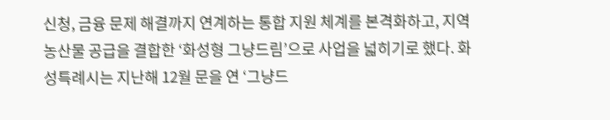신청, 금융 문제 해결까지 연계하는 통합 지원 체계를 본격화하고, 지역 농산물 공급을 결합한 ‘화성형 그냥드림’으로 사업을 넓히기로 했다. 화성특례시는 지난해 12월 문을 연 ‘그냥드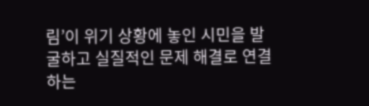림’이 위기 상황에 놓인 시민을 발굴하고 실질적인 문제 해결로 연결하는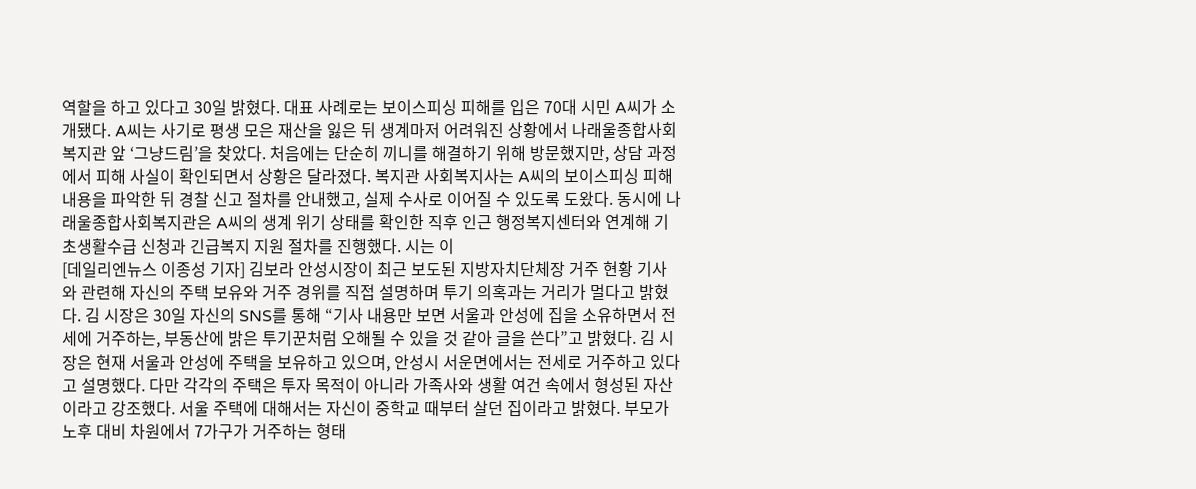역할을 하고 있다고 30일 밝혔다. 대표 사례로는 보이스피싱 피해를 입은 70대 시민 A씨가 소개됐다. A씨는 사기로 평생 모은 재산을 잃은 뒤 생계마저 어려워진 상황에서 나래울종합사회복지관 앞 ‘그냥드림’을 찾았다. 처음에는 단순히 끼니를 해결하기 위해 방문했지만, 상담 과정에서 피해 사실이 확인되면서 상황은 달라졌다. 복지관 사회복지사는 A씨의 보이스피싱 피해 내용을 파악한 뒤 경찰 신고 절차를 안내했고, 실제 수사로 이어질 수 있도록 도왔다. 동시에 나래울종합사회복지관은 A씨의 생계 위기 상태를 확인한 직후 인근 행정복지센터와 연계해 기초생활수급 신청과 긴급복지 지원 절차를 진행했다. 시는 이
[데일리엔뉴스 이종성 기자] 김보라 안성시장이 최근 보도된 지방자치단체장 거주 현황 기사와 관련해 자신의 주택 보유와 거주 경위를 직접 설명하며 투기 의혹과는 거리가 멀다고 밝혔다. 김 시장은 30일 자신의 SNS를 통해 “기사 내용만 보면 서울과 안성에 집을 소유하면서 전세에 거주하는, 부동산에 밝은 투기꾼처럼 오해될 수 있을 것 같아 글을 쓴다”고 밝혔다. 김 시장은 현재 서울과 안성에 주택을 보유하고 있으며, 안성시 서운면에서는 전세로 거주하고 있다고 설명했다. 다만 각각의 주택은 투자 목적이 아니라 가족사와 생활 여건 속에서 형성된 자산이라고 강조했다. 서울 주택에 대해서는 자신이 중학교 때부터 살던 집이라고 밝혔다. 부모가 노후 대비 차원에서 7가구가 거주하는 형태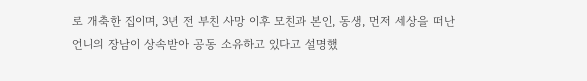로 개축한 집이며, 3년 전 부친 사망 이후 모친과 본인, 동생, 먼저 세상을 떠난 언니의 장남이 상속받아 공동 소유하고 있다고 설명했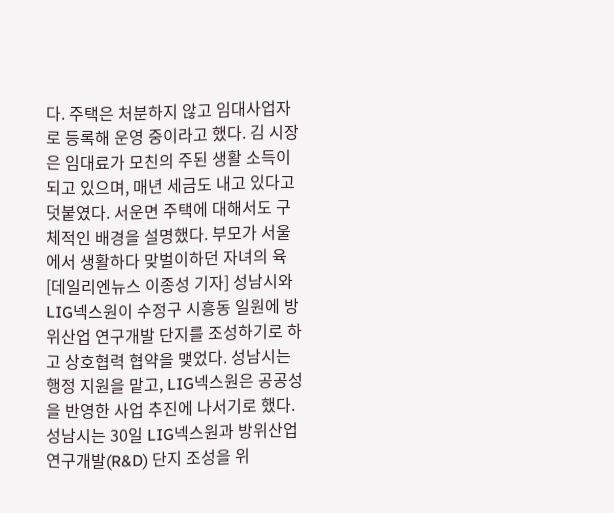다. 주택은 처분하지 않고 임대사업자로 등록해 운영 중이라고 했다. 김 시장은 임대료가 모친의 주된 생활 소득이 되고 있으며, 매년 세금도 내고 있다고 덧붙였다. 서운면 주택에 대해서도 구체적인 배경을 설명했다. 부모가 서울에서 생활하다 맞벌이하던 자녀의 육
[데일리엔뉴스 이종성 기자] 성남시와 LIG넥스원이 수정구 시흥동 일원에 방위산업 연구개발 단지를 조성하기로 하고 상호협력 협약을 맺었다. 성남시는 행정 지원을 맡고, LIG넥스원은 공공성을 반영한 사업 추진에 나서기로 했다. 성남시는 30일 LIG넥스원과 방위산업 연구개발(R&D) 단지 조성을 위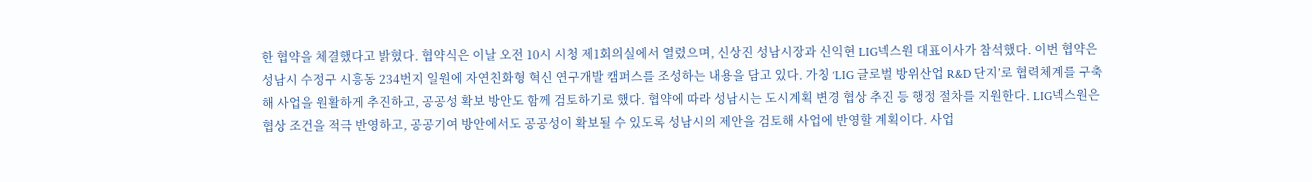한 협약을 체결했다고 밝혔다. 협약식은 이날 오전 10시 시청 제1회의실에서 열렸으며, 신상진 성남시장과 신익현 LIG넥스원 대표이사가 참석했다. 이번 협약은 성남시 수정구 시흥동 234번지 일원에 자연친화형 혁신 연구개발 캠퍼스를 조성하는 내용을 담고 있다. 가칭 ‘LIG 글로벌 방위산업 R&D 단지’로 협력체계를 구축해 사업을 원활하게 추진하고, 공공성 확보 방안도 함께 검토하기로 했다. 협약에 따라 성남시는 도시계획 변경 협상 추진 등 행정 절차를 지원한다. LIG넥스원은 협상 조건을 적극 반영하고, 공공기여 방안에서도 공공성이 확보될 수 있도록 성남시의 제안을 검토해 사업에 반영할 계획이다. 사업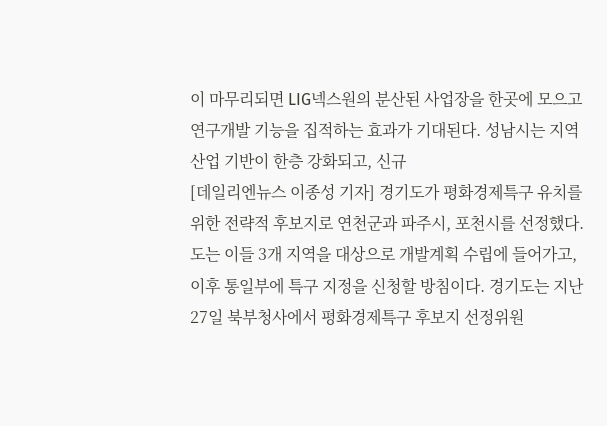이 마무리되면 LIG넥스원의 분산된 사업장을 한곳에 모으고 연구개발 기능을 집적하는 효과가 기대된다. 성남시는 지역 산업 기반이 한층 강화되고, 신규
[데일리엔뉴스 이종성 기자] 경기도가 평화경제특구 유치를 위한 전략적 후보지로 연천군과 파주시, 포천시를 선정했다. 도는 이들 3개 지역을 대상으로 개발계획 수립에 들어가고, 이후 통일부에 특구 지정을 신청할 방침이다. 경기도는 지난 27일 북부청사에서 평화경제특구 후보지 선정위원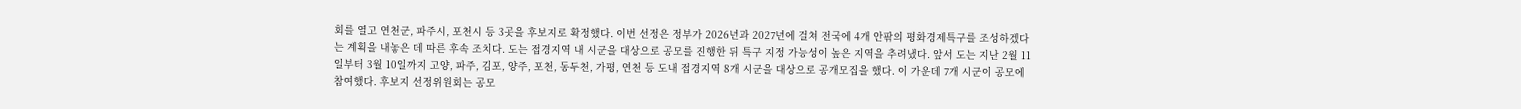회를 열고 연천군, 파주시, 포천시 등 3곳을 후보지로 확정했다. 이번 선정은 정부가 2026년과 2027년에 걸쳐 전국에 4개 안팎의 평화경제특구를 조성하겠다는 계획을 내놓은 데 따른 후속 조치다. 도는 접경지역 내 시군을 대상으로 공모를 진행한 뒤 특구 지정 가능성이 높은 지역을 추려냈다. 앞서 도는 지난 2월 11일부터 3월 10일까지 고양, 파주, 김포, 양주, 포천, 동두천, 가평, 연천 등 도내 접경지역 8개 시군을 대상으로 공개모집을 했다. 이 가운데 7개 시군이 공모에 참여했다. 후보지 선정위원회는 공모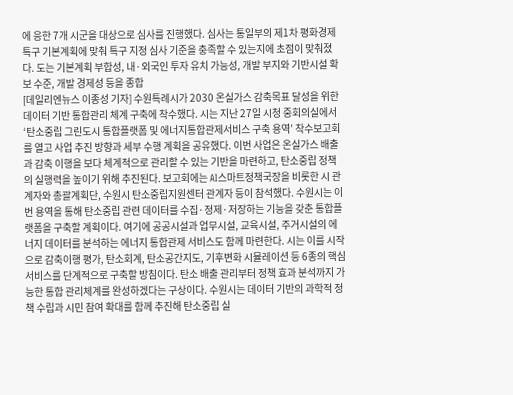에 응한 7개 시군을 대상으로 심사를 진행했다. 심사는 통일부의 제1차 평화경제특구 기본계획에 맞춰 특구 지정 심사 기준을 충족할 수 있는지에 초점이 맞춰졌다. 도는 기본계획 부합성, 내·외국인 투자 유치 가능성, 개발 부지와 기반시설 확보 수준, 개발 경제성 등을 종합
[데일리엔뉴스 이종성 기자] 수원특례시가 2030 온실가스 감축목표 달성을 위한 데이터 기반 통합관리 체계 구축에 착수했다. 시는 지난 27일 시청 중회의실에서 ‘탄소중립 그린도시 통합플랫폼 및 에너지통합관제서비스 구축 용역’ 착수보고회를 열고 사업 추진 방향과 세부 수행 계획을 공유했다. 이번 사업은 온실가스 배출과 감축 이행을 보다 체계적으로 관리할 수 있는 기반을 마련하고, 탄소중립 정책의 실행력을 높이기 위해 추진된다. 보고회에는 AI스마트정책국장을 비롯한 시 관계자와 총괄계획단, 수원시 탄소중립지원센터 관계자 등이 참석했다. 수원시는 이번 용역을 통해 탄소중립 관련 데이터를 수집·정제·저장하는 기능을 갖춘 통합플랫폼을 구축할 계획이다. 여기에 공공시설과 업무시설, 교육시설, 주거시설의 에너지 데이터를 분석하는 에너지 통합관제 서비스도 함께 마련한다. 시는 이를 시작으로 감축이행 평가, 탄소회계, 탄소공간지도, 기후변화 시뮬레이션 등 6종의 핵심 서비스를 단계적으로 구축할 방침이다. 탄소 배출 관리부터 정책 효과 분석까지 가능한 통합 관리체계를 완성하겠다는 구상이다. 수원시는 데이터 기반의 과학적 정책 수립과 시민 참여 확대를 함께 추진해 탄소중립 실